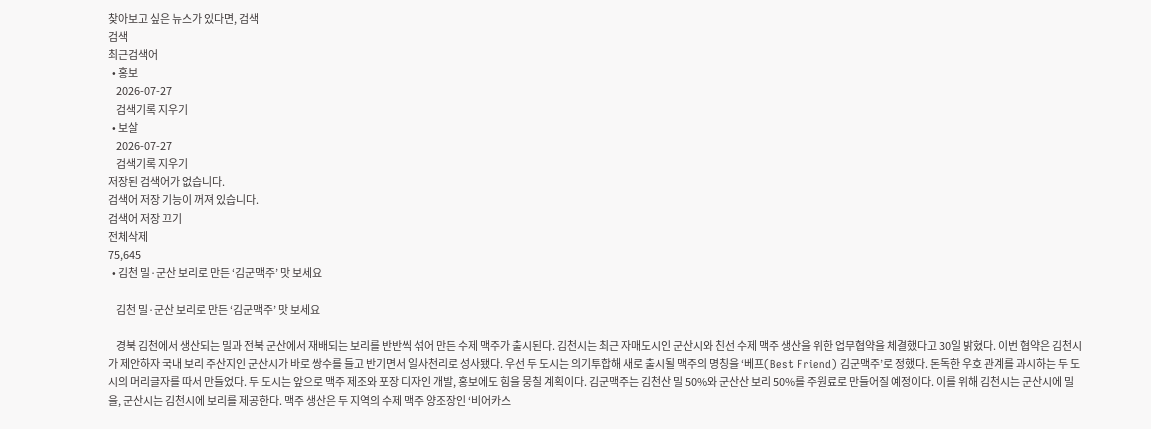찾아보고 싶은 뉴스가 있다면, 검색
검색
최근검색어
  • 홍보
    2026-07-27
    검색기록 지우기
  • 보살
    2026-07-27
    검색기록 지우기
저장된 검색어가 없습니다.
검색어 저장 기능이 꺼져 있습니다.
검색어 저장 끄기
전체삭제
75,645
  • 김천 밀·군산 보리로 만든 ‘김군맥주’ 맛 보세요

    김천 밀·군산 보리로 만든 ‘김군맥주’ 맛 보세요

    경북 김천에서 생산되는 밀과 전북 군산에서 재배되는 보리를 반반씩 섞어 만든 수제 맥주가 출시된다. 김천시는 최근 자매도시인 군산시와 친선 수제 맥주 생산을 위한 업무협약을 체결했다고 30일 밝혔다. 이번 협약은 김천시가 제안하자 국내 보리 주산지인 군산시가 바로 쌍수를 들고 반기면서 일사천리로 성사됐다. 우선 두 도시는 의기투합해 새로 출시될 맥주의 명칭을 ‘베프(Best Friend) 김군맥주’로 정했다. 돈독한 우호 관계를 과시하는 두 도시의 머리글자를 따서 만들었다. 두 도시는 앞으로 맥주 제조와 포장 디자인 개발, 홍보에도 힘을 뭉칠 계획이다. 김군맥주는 김천산 밀 50%와 군산산 보리 50%를 주원료로 만들어질 예정이다. 이를 위해 김천시는 군산시에 밀을, 군산시는 김천시에 보리를 제공한다. 맥주 생산은 두 지역의 수제 맥주 양조장인 ‘비어카스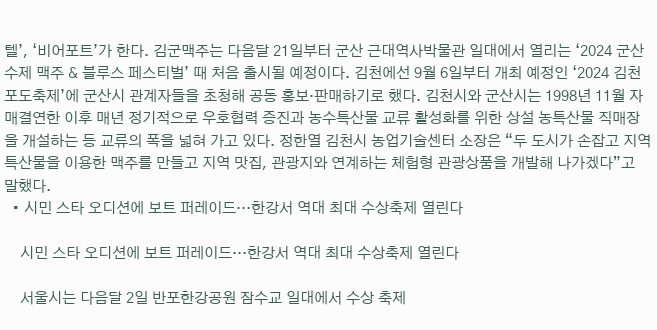텔’, ‘비어포트’가 한다. 김군맥주는 다음달 21일부터 군산 근대역사박물관 일대에서 열리는 ‘2024 군산 수제 맥주 & 블루스 페스티벌’ 때 처음 출시될 예정이다. 김천에선 9월 6일부터 개최 예정인 ‘2024 김천포도축제’에 군산시 관계자들을 초청해 공동 홍보·판매하기로 했다. 김천시와 군산시는 1998년 11월 자매결연한 이후 매년 정기적으로 우호협력 증진과 농수특산물 교류 활성화를 위한 상설 농특산물 직매장을 개설하는 등 교류의 폭을 넓혀 가고 있다. 정한열 김천시 농업기술센터 소장은 “두 도시가 손잡고 지역 특산물을 이용한 맥주를 만들고 지역 맛집, 관광지와 연계하는 체험형 관광상품을 개발해 나가겠다”고 말했다.
  • 시민 스타 오디션에 보트 퍼레이드…한강서 역대 최대 수상축제 열린다

    시민 스타 오디션에 보트 퍼레이드…한강서 역대 최대 수상축제 열린다

    서울시는 다음달 2일 반포한강공원 잠수교 일대에서 수상 축제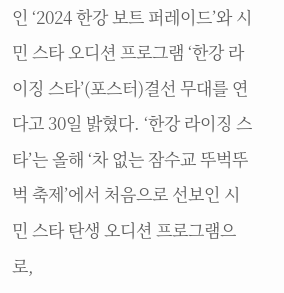인 ‘2024 한강 보트 퍼레이드’와 시민 스타 오디션 프로그램 ‘한강 라이징 스타’(포스터)결선 무대를 연다고 30일 밝혔다. ‘한강 라이징 스타’는 올해 ‘차 없는 잠수교 뚜벅뚜벅 축제’에서 처음으로 선보인 시민 스타 탄생 오디션 프로그램으로,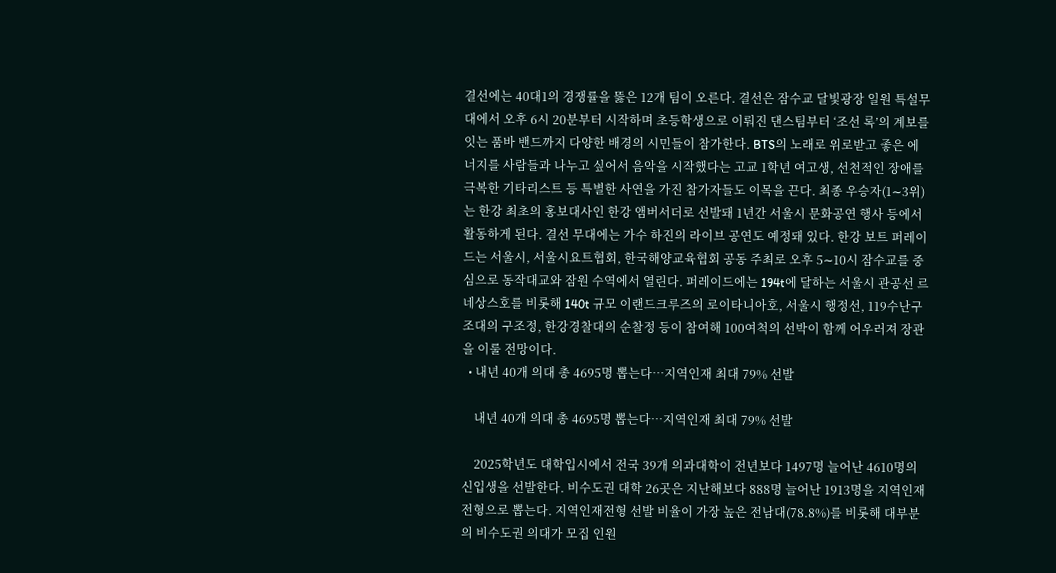결선에는 40대1의 경쟁률을 뚫은 12개 팀이 오른다. 결선은 잠수교 달빛광장 일원 특설무대에서 오후 6시 20분부터 시작하며 초등학생으로 이뤄진 댄스팀부터 ‘조선 록’의 계보를 잇는 품바 밴드까지 다양한 배경의 시민들이 참가한다. BTS의 노래로 위로받고 좋은 에너지를 사람들과 나누고 싶어서 음악을 시작했다는 고교 1학년 여고생, 선천적인 장애를 극복한 기타리스트 등 특별한 사연을 가진 참가자들도 이목을 끈다. 최종 우승자(1∼3위)는 한강 최초의 홍보대사인 한강 앰버서더로 선발돼 1년간 서울시 문화공연 행사 등에서 활동하게 된다. 결선 무대에는 가수 하진의 라이브 공연도 예정돼 있다. 한강 보트 퍼레이드는 서울시, 서울시요트협회, 한국해양교육협회 공동 주최로 오후 5∼10시 잠수교를 중심으로 동작대교와 잠원 수역에서 열린다. 퍼레이드에는 194t에 달하는 서울시 관공선 르네상스호를 비롯해 140t 규모 이랜드크루즈의 로이타니아호, 서울시 행정선, 119수난구조대의 구조정, 한강경찰대의 순찰정 등이 참여해 100여척의 선박이 함께 어우러져 장관을 이룰 전망이다.
  • 내년 40개 의대 총 4695명 뽑는다…지역인재 최대 79% 선발

    내년 40개 의대 총 4695명 뽑는다…지역인재 최대 79% 선발

    2025학년도 대학입시에서 전국 39개 의과대학이 전년보다 1497명 늘어난 4610명의 신입생을 선발한다. 비수도권 대학 26곳은 지난해보다 888명 늘어난 1913명을 지역인재전형으로 뽑는다. 지역인재전형 선발 비율이 가장 높은 전남대(78.8%)를 비롯해 대부분의 비수도권 의대가 모집 인원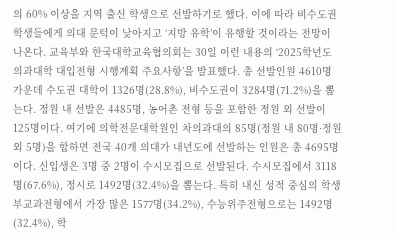의 60% 이상을 지역 출신 학생으로 선발하기로 했다. 이에 따라 비수도권 학생들에게 의대 문턱이 낮아지고 ‘지방 유학’이 유행할 것이라는 전망이 나온다. 교육부와 한국대학교육협의회는 30일 이런 내용의 ‘2025학년도 의과대학 대입전형 시행계획 주요사항’을 발표했다. 총 선발인원 4610명 가운데 수도권 대학이 1326명(28.8%), 비수도권이 3284명(71.2%)을 뽑는다. 정원 내 선발은 4485명, 농어촌 전형 등을 포함한 정원 외 선발이 125명이다. 여기에 의학전문대학원인 차의과대의 85명(정원 내 80명·정원 외 5명)을 합하면 전국 40개 의대가 내년도에 선발하는 인원은 총 4695명이다. 신입생은 3명 중 2명이 수시모집으로 선발된다. 수시모집에서 3118명(67.6%), 정시로 1492명(32.4%)을 뽑는다. 특히 내신 성적 중심의 학생부교과전형에서 가장 많은 1577명(34.2%), 수능위주전형으로는 1492명(32.4%), 학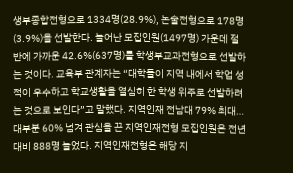생부종합전형으로 1334명(28.9%), 논술전형으로 178명(3.9%)을 선발한다. 늘어난 모집인원(1497명) 가운데 절반에 가까운 42.6%(637명)를 학생부교과전형으로 선발하는 것이다. 교육부 관계자는 “대학들이 지역 내에서 학업 성적이 우수하고 학교생활을 열심히 한 학생 위주로 선발하려는 것으로 보인다”고 말했다. 지역인재 전남대 79% 최대…대부분 60% 넘겨 관심을 끈 지역인재전형 모집인원은 전년 대비 888명 늘었다. 지역인재전형은 해당 지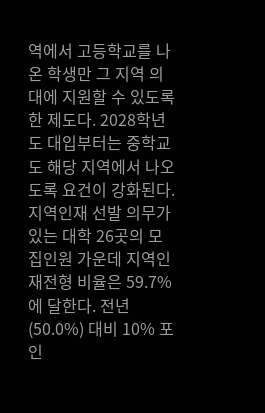역에서 고등학교를 나온 학생만 그 지역 의대에 지원할 수 있도록 한 제도다. 2028학년도 대입부터는 중학교도 해당 지역에서 나오도록 요건이 강화된다. 지역인재 선발 의무가 있는 대학 26곳의 모집인원 가운데 지역인재전형 비율은 59.7%에 달한다. 전년(50.0%) 대비 10% 포인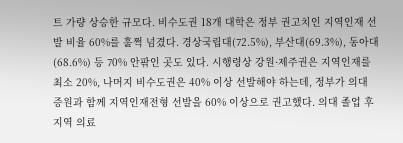트 가량 상승한 규모다. 비수도권 18개 대학은 정부 권고치인 지역인재 선발 비율 60%를 훌쩍 넘겼다. 경상국립대(72.5%), 부산대(69.3%), 동아대(68.6%) 등 70% 안팎인 곳도 있다. 시행령상 강원·제주권은 지역인재를 최소 20%, 나머지 비수도권은 40% 이상 선발해야 하는데, 정부가 의대 증원과 함께 지역인재전형 선발을 60% 이상으로 권고했다. 의대 졸업 후 지역 의료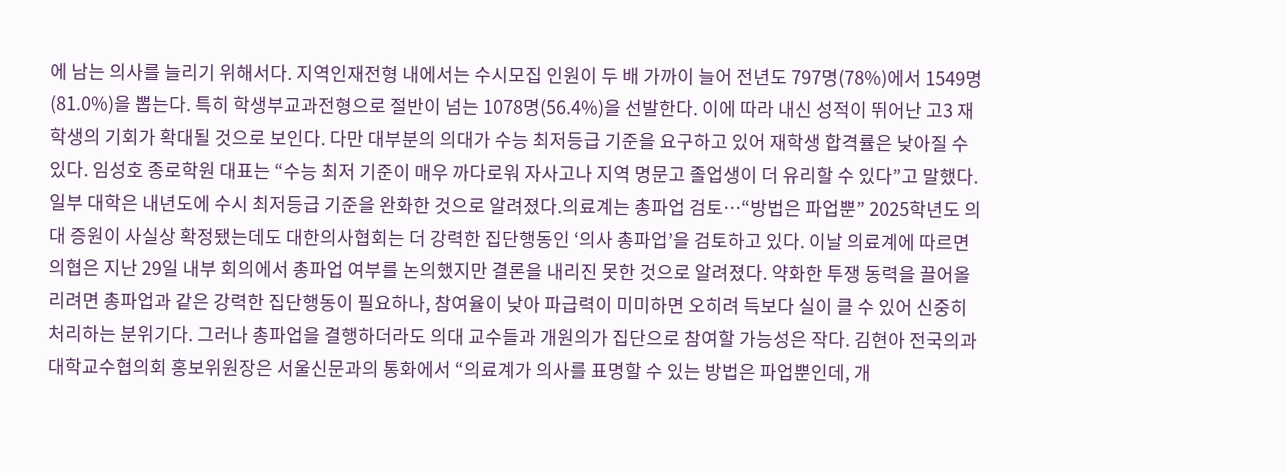에 남는 의사를 늘리기 위해서다. 지역인재전형 내에서는 수시모집 인원이 두 배 가까이 늘어 전년도 797명(78%)에서 1549명(81.0%)을 뽑는다. 특히 학생부교과전형으로 절반이 넘는 1078명(56.4%)을 선발한다. 이에 따라 내신 성적이 뛰어난 고3 재학생의 기회가 확대될 것으로 보인다. 다만 대부분의 의대가 수능 최저등급 기준을 요구하고 있어 재학생 합격률은 낮아질 수 있다. 임성호 종로학원 대표는 “수능 최저 기준이 매우 까다로워 자사고나 지역 명문고 졸업생이 더 유리할 수 있다”고 말했다. 일부 대학은 내년도에 수시 최저등급 기준을 완화한 것으로 알려졌다.의료계는 총파업 검토…“방법은 파업뿐” 2025학년도 의대 증원이 사실상 확정됐는데도 대한의사협회는 더 강력한 집단행동인 ‘의사 총파업’을 검토하고 있다. 이날 의료계에 따르면 의협은 지난 29일 내부 회의에서 총파업 여부를 논의했지만 결론을 내리진 못한 것으로 알려졌다. 약화한 투쟁 동력을 끌어올리려면 총파업과 같은 강력한 집단행동이 필요하나, 참여율이 낮아 파급력이 미미하면 오히려 득보다 실이 클 수 있어 신중히 처리하는 분위기다. 그러나 총파업을 결행하더라도 의대 교수들과 개원의가 집단으로 참여할 가능성은 작다. 김현아 전국의과대학교수협의회 홍보위원장은 서울신문과의 통화에서 “의료계가 의사를 표명할 수 있는 방법은 파업뿐인데, 개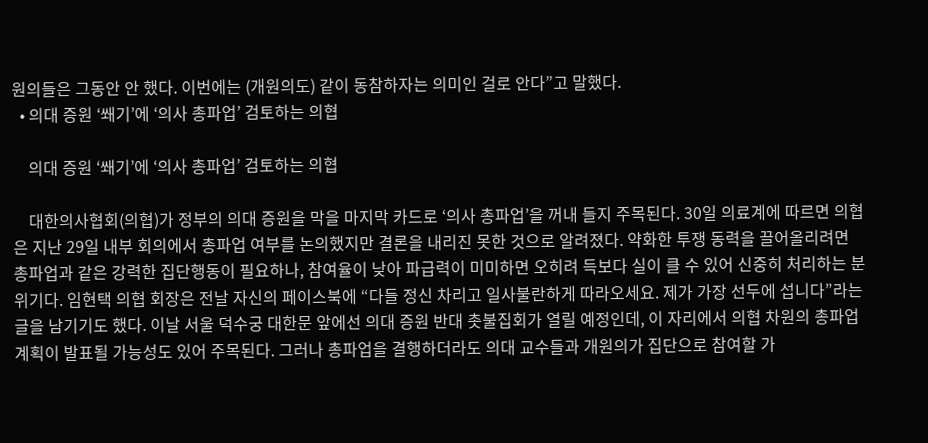원의들은 그동안 안 했다. 이번에는 (개원의도) 같이 동참하자는 의미인 걸로 안다”고 말했다.
  • 의대 증원 ‘쐐기’에 ‘의사 총파업’ 검토하는 의협

    의대 증원 ‘쐐기’에 ‘의사 총파업’ 검토하는 의협

    대한의사협회(의협)가 정부의 의대 증원을 막을 마지막 카드로 ‘의사 총파업’을 꺼내 들지 주목된다. 30일 의료계에 따르면 의협은 지난 29일 내부 회의에서 총파업 여부를 논의했지만 결론을 내리진 못한 것으로 알려졌다. 약화한 투쟁 동력을 끌어올리려면 총파업과 같은 강력한 집단행동이 필요하나, 참여율이 낮아 파급력이 미미하면 오히려 득보다 실이 클 수 있어 신중히 처리하는 분위기다. 임현택 의협 회장은 전날 자신의 페이스북에 “다들 정신 차리고 일사불란하게 따라오세요. 제가 가장 선두에 섭니다”라는 글을 남기기도 했다. 이날 서울 덕수궁 대한문 앞에선 의대 증원 반대 촛불집회가 열릴 예정인데, 이 자리에서 의협 차원의 총파업 계획이 발표될 가능성도 있어 주목된다. 그러나 총파업을 결행하더라도 의대 교수들과 개원의가 집단으로 참여할 가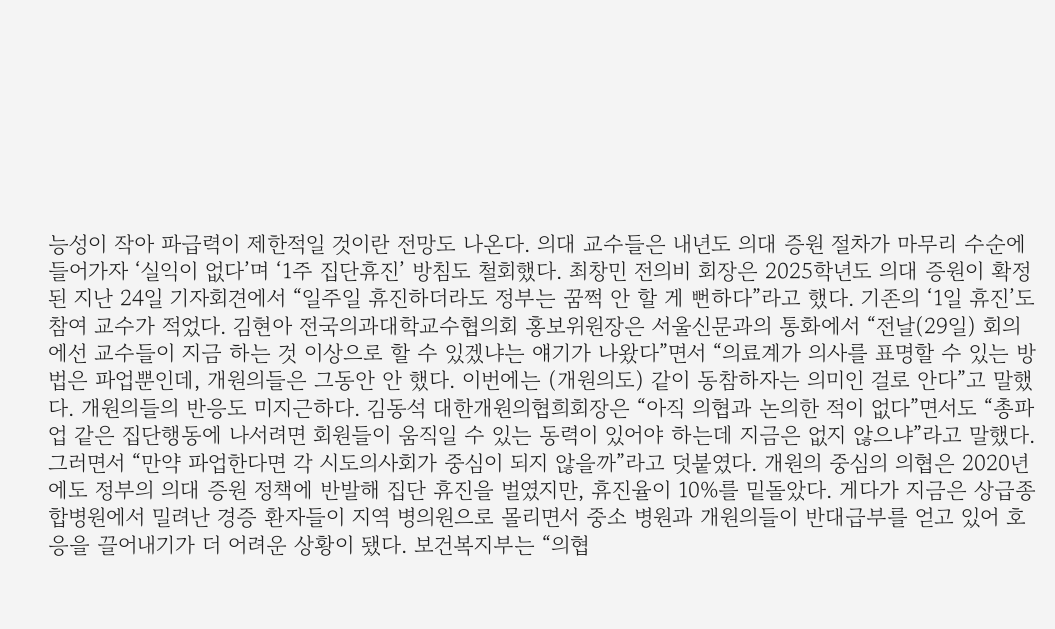능성이 작아 파급력이 제한적일 것이란 전망도 나온다. 의대 교수들은 내년도 의대 증원 절차가 마무리 수순에 들어가자 ‘실익이 없다’며 ‘1주 집단휴진’ 방침도 철회했다. 최창민 전의비 회장은 2025학년도 의대 증원이 확정된 지난 24일 기자회견에서 “일주일 휴진하더라도 정부는 꿈쩍 안 할 게 뻔하다”라고 했다. 기존의 ‘1일 휴진’도 참여 교수가 적었다. 김현아 전국의과대학교수협의회 홍보위원장은 서울신문과의 통화에서 “전날(29일) 회의에선 교수들이 지금 하는 것 이상으로 할 수 있겠냐는 얘기가 나왔다”면서 “의료계가 의사를 표명할 수 있는 방법은 파업뿐인데, 개원의들은 그동안 안 했다. 이번에는 (개원의도) 같이 동참하자는 의미인 걸로 안다”고 말했다. 개원의들의 반응도 미지근하다. 김동석 대한개원의협희회장은 “아직 의협과 논의한 적이 없다”면서도 “총파업 같은 집단행동에 나서려면 회원들이 움직일 수 있는 동력이 있어야 하는데 지금은 없지 않으냐”라고 말했다. 그러면서 “만약 파업한다면 각 시도의사회가 중심이 되지 않을까”라고 덧붙였다. 개원의 중심의 의협은 2020년에도 정부의 의대 증원 정책에 반발해 집단 휴진을 벌였지만, 휴진율이 10%를 밑돌았다. 게다가 지금은 상급종합병원에서 밀려난 경증 환자들이 지역 병의원으로 몰리면서 중소 병원과 개원의들이 반대급부를 얻고 있어 호응을 끌어내기가 더 어려운 상황이 됐다. 보건복지부는 “의협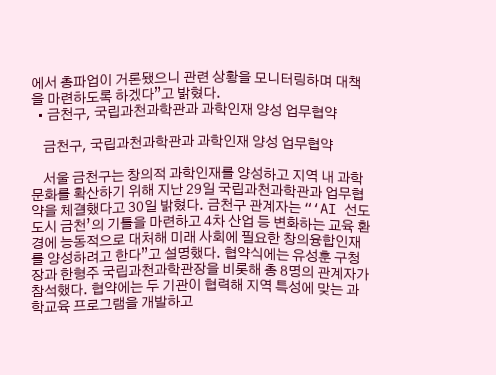에서 총파업이 거론됐으니 관련 상황을 모니터링하며 대책을 마련하도록 하겠다”고 밝혔다.
  • 금천구, 국립과천과학관과 과학인재 양성 업무협약

    금천구, 국립과천과학관과 과학인재 양성 업무협약

    서울 금천구는 창의적 과학인재를 양성하고 지역 내 과학문화를 확산하기 위해 지난 29일 국립과천과학관과 업무협약을 체결했다고 30일 밝혔다. 금천구 관계자는 “‘AI 선도도시 금천’의 기틀을 마련하고 4차 산업 등 변화하는 교육 환경에 능동적으로 대처해 미래 사회에 필요한 창의융합인재를 양성하려고 한다”고 설명했다. 협약식에는 유성훈 구청장과 한형주 국립과천과학관장을 비롯해 총 8명의 관계자가 참석했다. 협약에는 두 기관이 협력해 지역 특성에 맞는 과학교육 프로그램을 개발하고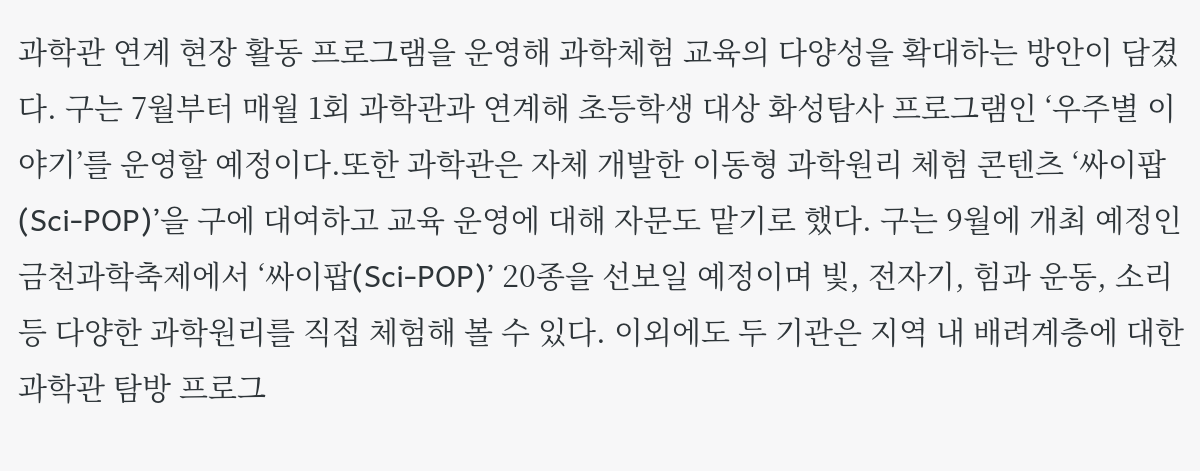과학관 연계 현장 활동 프로그램을 운영해 과학체험 교육의 다양성을 확대하는 방안이 담겼다. 구는 7월부터 매월 1회 과학관과 연계해 초등학생 대상 화성탐사 프로그램인 ‘우주별 이야기’를 운영할 예정이다.또한 과학관은 자체 개발한 이동형 과학원리 체험 콘텐츠 ‘싸이팝(Sci-POP)’을 구에 대여하고 교육 운영에 대해 자문도 맡기로 했다. 구는 9월에 개최 예정인 금천과학축제에서 ‘싸이팝(Sci-POP)’ 20종을 선보일 예정이며 빛, 전자기, 힘과 운동, 소리 등 다양한 과학원리를 직접 체험해 볼 수 있다. 이외에도 두 기관은 지역 내 배려계층에 대한 과학관 탐방 프로그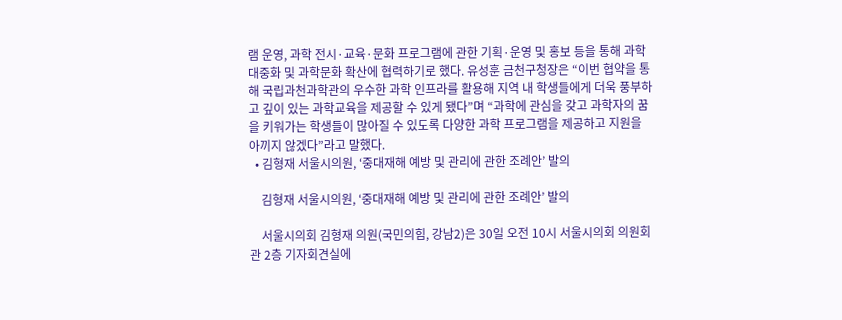램 운영, 과학 전시·교육·문화 프로그램에 관한 기획·운영 및 홍보 등을 통해 과학 대중화 및 과학문화 확산에 협력하기로 했다. 유성훈 금천구청장은 “이번 협약을 통해 국립과천과학관의 우수한 과학 인프라를 활용해 지역 내 학생들에게 더욱 풍부하고 깊이 있는 과학교육을 제공할 수 있게 됐다”며 “과학에 관심을 갖고 과학자의 꿈을 키워가는 학생들이 많아질 수 있도록 다양한 과학 프로그램을 제공하고 지원을 아끼지 않겠다”라고 말했다.
  • 김형재 서울시의원, ‘중대재해 예방 및 관리에 관한 조례안’ 발의

    김형재 서울시의원, ‘중대재해 예방 및 관리에 관한 조례안’ 발의

    서울시의회 김형재 의원(국민의힘, 강남2)은 30일 오전 10시 서울시의회 의원회관 2층 기자회견실에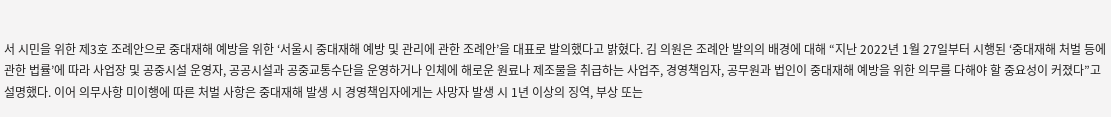서 시민을 위한 제3호 조례안으로 중대재해 예방을 위한 ‘서울시 중대재해 예방 및 관리에 관한 조례안’을 대표로 발의했다고 밝혔다. 김 의원은 조례안 발의의 배경에 대해 “지난 2022년 1월 27일부터 시행된 ‘중대재해 처벌 등에 관한 법률’에 따라 사업장 및 공중시설 운영자, 공공시설과 공중교통수단을 운영하거나 인체에 해로운 원료나 제조물을 취급하는 사업주, 경영책임자, 공무원과 법인이 중대재해 예방을 위한 의무를 다해야 할 중요성이 커졌다”고 설명했다. 이어 의무사항 미이행에 따른 처벌 사항은 중대재해 발생 시 경영책임자에게는 사망자 발생 시 1년 이상의 징역, 부상 또는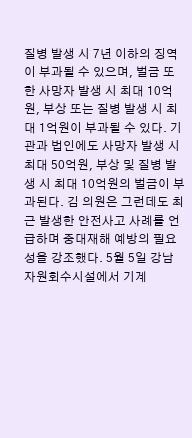질병 발생 시 7년 이하의 징역이 부과될 수 있으며, 벌금 또한 사망자 발생 시 최대 10억원, 부상 또는 질병 발생 시 최대 1억원이 부과될 수 있다. 기관과 법인에도 사망자 발생 시 최대 50억원, 부상 및 질병 발생 시 최대 10억원의 벌금이 부과된다. 김 의원은 그런데도 최근 발생한 안전사고 사례를 언급하며 중대재해 예방의 필요성을 강조했다. 5월 5일 강남자원회수시설에서 기계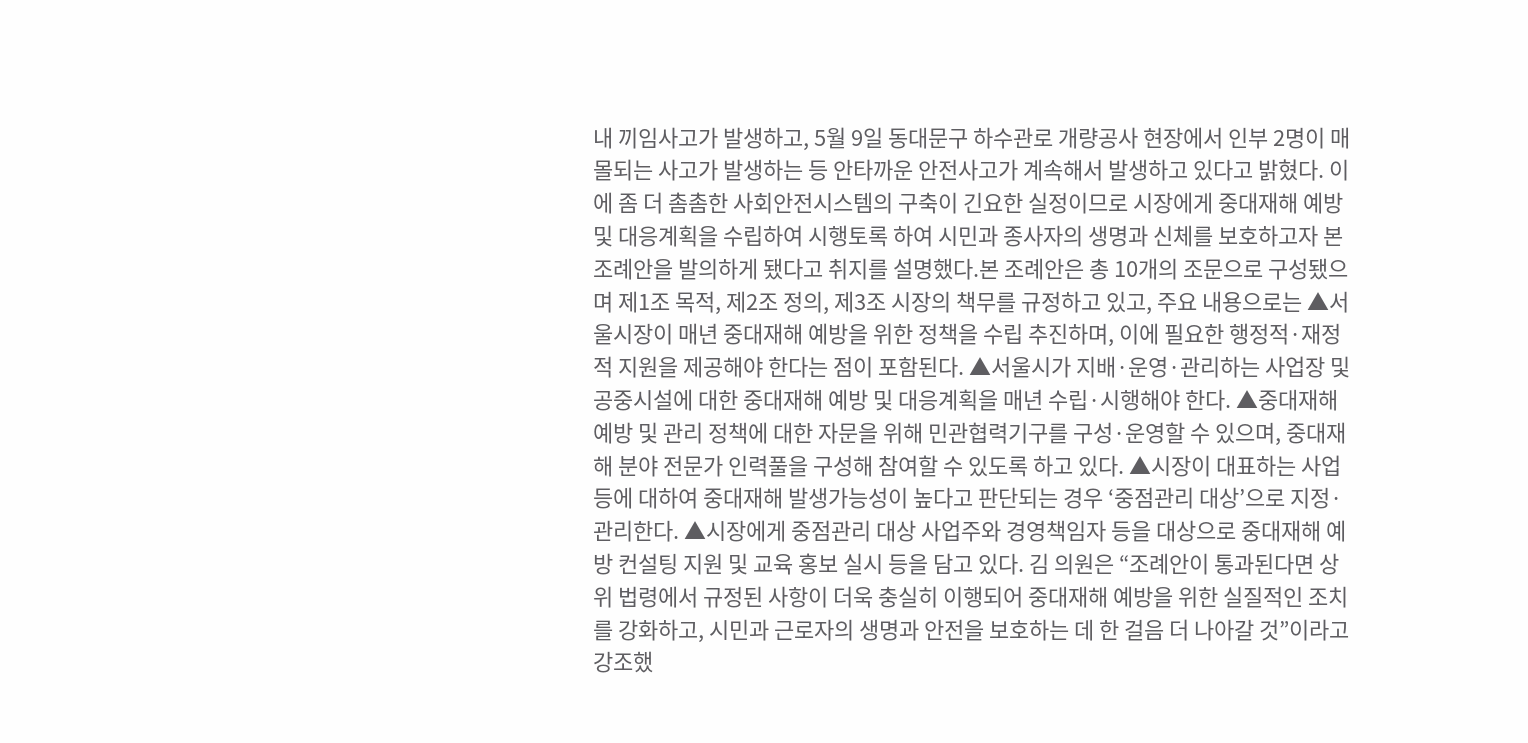내 끼임사고가 발생하고, 5월 9일 동대문구 하수관로 개량공사 현장에서 인부 2명이 매몰되는 사고가 발생하는 등 안타까운 안전사고가 계속해서 발생하고 있다고 밝혔다. 이에 좀 더 촘촘한 사회안전시스템의 구축이 긴요한 실정이므로 시장에게 중대재해 예방 및 대응계획을 수립하여 시행토록 하여 시민과 종사자의 생명과 신체를 보호하고자 본 조례안을 발의하게 됐다고 취지를 설명했다.본 조례안은 총 10개의 조문으로 구성됐으며 제1조 목적, 제2조 정의, 제3조 시장의 책무를 규정하고 있고, 주요 내용으로는 ▲서울시장이 매년 중대재해 예방을 위한 정책을 수립 추진하며, 이에 필요한 행정적·재정적 지원을 제공해야 한다는 점이 포함된다. ▲서울시가 지배·운영·관리하는 사업장 및 공중시설에 대한 중대재해 예방 및 대응계획을 매년 수립·시행해야 한다. ▲중대재해 예방 및 관리 정책에 대한 자문을 위해 민관협력기구를 구성·운영할 수 있으며, 중대재해 분야 전문가 인력풀을 구성해 참여할 수 있도록 하고 있다. ▲시장이 대표하는 사업 등에 대하여 중대재해 발생가능성이 높다고 판단되는 경우 ‘중점관리 대상’으로 지정·관리한다. ▲시장에게 중점관리 대상 사업주와 경영책임자 등을 대상으로 중대재해 예방 컨설팅 지원 및 교육 홍보 실시 등을 담고 있다. 김 의원은 “조례안이 통과된다면 상위 법령에서 규정된 사항이 더욱 충실히 이행되어 중대재해 예방을 위한 실질적인 조치를 강화하고, 시민과 근로자의 생명과 안전을 보호하는 데 한 걸음 더 나아갈 것”이라고 강조했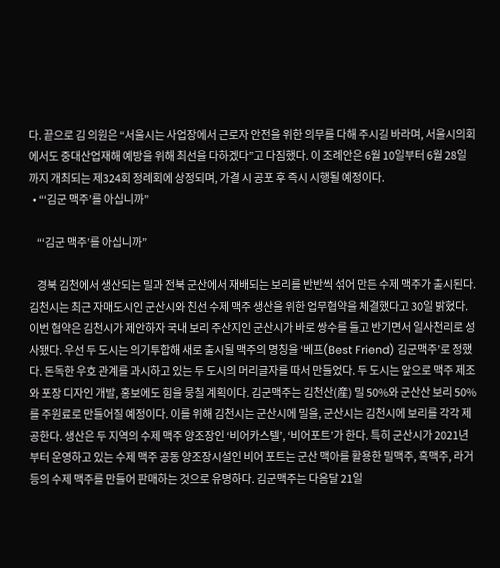다. 끝으로 김 의원은 “서울시는 사업장에서 근로자 안전을 위한 의무를 다해 주시길 바라며, 서울시의회에서도 중대산업재해 예방을 위해 최선을 다하겠다”고 다짐했다. 이 조례안은 6월 10일부터 6월 28일까지 개최되는 제324회 정례회에 상정되며, 가결 시 공포 후 즉시 시행될 예정이다.
  • “‘김군 맥주’를 아십니까”

    “‘김군 맥주’를 아십니까”

    경북 김천에서 생산되는 밀과 전북 군산에서 재배되는 보리를 반반씩 섞어 만든 수제 맥주가 출시된다. 김천시는 최근 자매도시인 군산시와 친선 수제 맥주 생산을 위한 업무협약을 체결했다고 30일 밝혔다. 이번 협약은 김천시가 제안하자 국내 보리 주산지인 군산시가 바로 쌍수를 들고 반기면서 일사천리로 성사됐다. 우선 두 도시는 의기투합해 새로 출시될 맥주의 명칭을 ‘베프(Best Friend) 김군맥주’로 정했다. 돈독한 우호 관계를 과시하고 있는 두 도시의 머리글자를 따서 만들었다. 두 도시는 앞으로 맥주 제조와 포장 디자인 개발, 홍보에도 힘을 뭉칠 계획이다. 김군맥주는 김천산(産) 밀 50%와 군산산 보리 50%를 주원료로 만들어질 예정이다. 이를 위해 김천시는 군산시에 밀을, 군산시는 김천시에 보리를 각각 제공한다. 생산은 두 지역의 수제 맥주 양조장인 ‘비어카스텔’, ‘비어포트’가 한다. 특히 군산시가 2021년부터 운영하고 있는 수제 맥주 공동 양조장시설인 비어 포트는 군산 맥아를 활용한 밀맥주, 흑맥주, 라거 등의 수제 맥주를 만들어 판매하는 것으로 유명하다. 김군맥주는 다음달 21일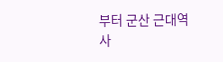부터 군산 근대역사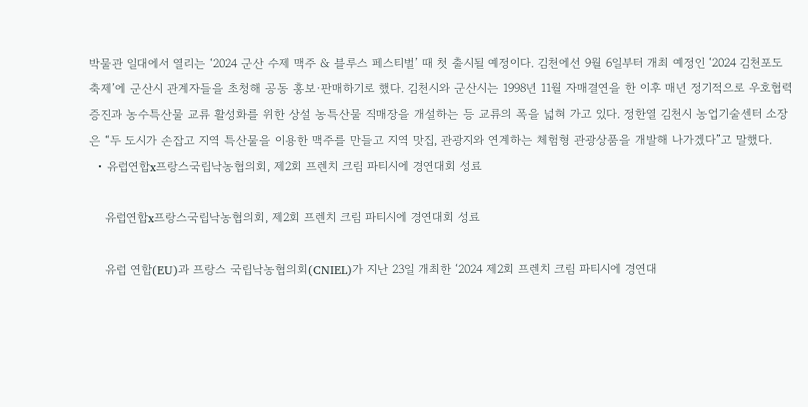박물관 일대에서 열리는 ‘2024 군산 수제 맥주 & 블루스 페스티벌’ 때 첫 출시될 예정이다. 김천에선 9월 6일부터 개최 예정인 ‘2024 김천포도축제’에 군산시 관계자들을 초청해 공동 홍보·판매하기로 했다. 김천시와 군산시는 1998년 11월 자매결연을 한 이후 매년 정기적으로 우호협력 증진과 농수특산물 교류 활성화를 위한 상설 농특산물 직매장을 개설하는 등 교류의 폭을 넓혀 가고 있다. 정한열 김천시 농업기술센터 소장은 “두 도시가 손잡고 지역 특산물을 이용한 맥주를 만들고 지역 맛집, 관광지와 연계하는 체험형 관광상품을 개발해 나가겠다”고 말했다.
  • 유럽연합x프랑스국립낙농협의회, 제2회 프렌치 크림 파티시에 경연대회 성료

    유럽연합x프랑스국립낙농협의회, 제2회 프렌치 크림 파티시에 경연대회 성료

    유럽 연합(EU)과 프랑스 국립낙농협의회(CNIEL)가 지난 23일 개최한 ‘2024 제2회 프렌치 크림 파티시에 경연대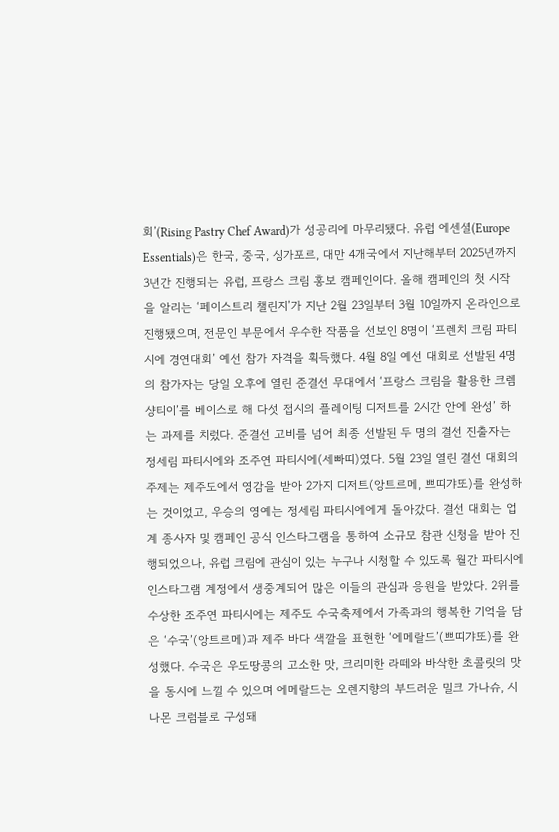회’(Rising Pastry Chef Award)가 성공리에 마무리됐다. 유럽 에센셜(Europe Essentials)은 한국, 중국, 싱가포르, 대만 4개국에서 지난해부터 2025년까지 3년간 진행되는 유럽, 프랑스 크림 홍보 캠페인이다. 올해 캠페인의 첫 시작을 알리는 ‘페이스트리 챌린지’가 지난 2월 23일부터 3월 10일까지 온라인으로 진행됐으며, 전문인 부문에서 우수한 작품을 선보인 8명이 ‘프렌치 크림 파티시에 경연대회’ 예선 참가 자격을 획득했다. 4월 8일 예선 대회로 선발된 4명의 참가자는 당일 오후에 열린 준결선 무대에서 ‘프랑스 크림을 활용한 크렘 샹티이’를 베이스로 해 다섯 접시의 플레이팅 디저트를 2시간 안에 완성’ 하는 과제를 치렀다. 준결선 고비를 넘어 최종 선발된 두 명의 결선 진출자는 정세림 파티시에와 조주연 파티시에(세빠띠)였다. 5월 23일 열린 결선 대회의 주제는 제주도에서 영감을 받아 2가지 디저트(앙트르메, 쁘띠갸또)를 완성하는 것이었고, 우승의 영예는 정세림 파티시에에게 돌아갔다. 결선 대회는 업계 종사자 및 캠페인 공식 인스타그램을 통하여 소규모 참관 신청을 받아 진행되었으나, 유럽 크림에 관심이 있는 누구나 시청할 수 있도록 월간 파티시에 인스타그램 계정에서 생중계되어 많은 이들의 관심과 응원을 받았다. 2위를 수상한 조주연 파티시에는 제주도 수국축제에서 가족과의 행복한 기억을 담은 ‘수국’(앙트르메)과 제주 바다 색깔을 표현한 ‘에메랄드’(쁘띠갸또)를 완성했다. 수국은 우도땅콩의 고소한 맛, 크리미한 라떼와 바삭한 초콜릿의 맛을 동시에 느낄 수 있으며 에메랄드는 오렌지향의 부드러운 밀크 가나슈, 시나몬 크럼블로 구성돼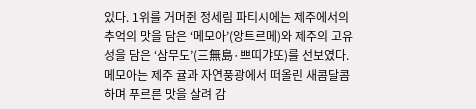있다. 1위를 거머쥔 정세림 파티시에는 제주에서의 추억의 맛을 담은 ‘메모아’(앙트르메)와 제주의 고유성을 담은 ‘삼무도’(三無島·쁘띠갸또)를 선보였다. 메모아는 제주 귤과 자연풍광에서 떠올린 새콤달콤하며 푸르른 맛을 살려 감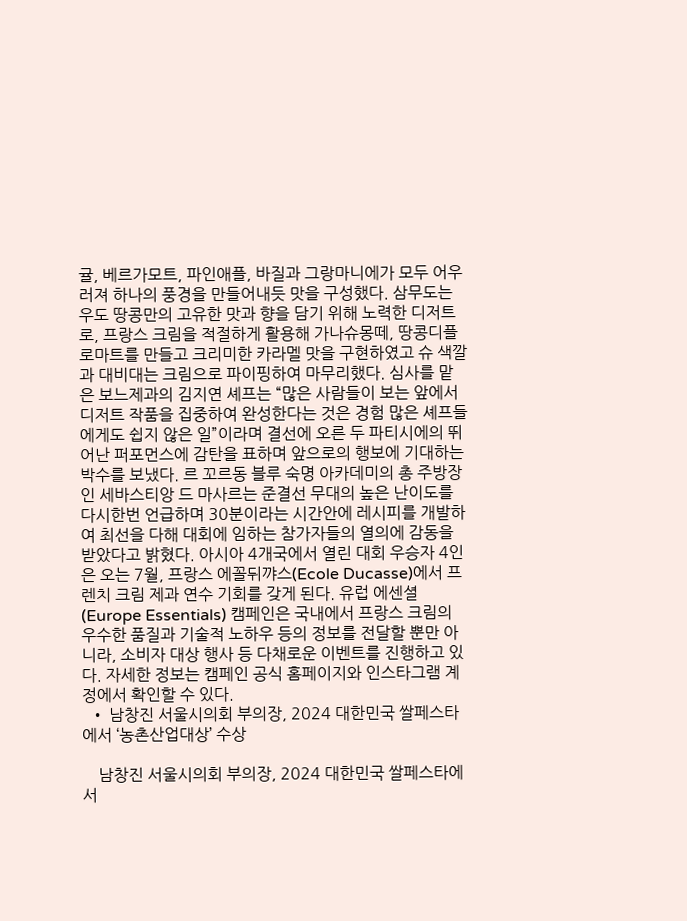귤, 베르가모트, 파인애플, 바질과 그랑마니에가 모두 어우러져 하나의 풍경을 만들어내듯 맛을 구성했다. 삼무도는 우도 땅콩만의 고유한 맛과 향을 담기 위해 노력한 디저트로, 프랑스 크림을 적절하게 활용해 가나슈몽떼, 땅콩디플로마트를 만들고 크리미한 카라멜 맛을 구현하였고 슈 색깔과 대비대는 크림으로 파이핑하여 마무리했다. 심사를 맡은 보느제과의 김지연 셰프는 “많은 사람들이 보는 앞에서 디저트 작품을 집중하여 완성한다는 것은 경험 많은 셰프들에게도 쉽지 않은 일”이라며 결선에 오른 두 파티시에의 뛰어난 퍼포먼스에 감탄을 표하며 앞으로의 행보에 기대하는 박수를 보냈다. 르 꼬르동 블루 숙명 아카데미의 총 주방장인 세바스티앙 드 마사르는 준결선 무대의 높은 난이도를 다시한번 언급하며 30분이라는 시간안에 레시피를 개발하여 최선을 다해 대회에 임하는 참가자들의 열의에 감동을 받았다고 밝혔다. 아시아 4개국에서 열린 대회 우승자 4인은 오는 7월, 프랑스 에꼴뒤꺄스(Ecole Ducasse)에서 프렌치 크림 제과 연수 기회를 갖게 된다. 유럽 에센셜(Europe Essentials) 캠페인은 국내에서 프랑스 크림의 우수한 품질과 기술적 노하우 등의 정보를 전달할 뿐만 아니라, 소비자 대상 행사 등 다채로운 이벤트를 진행하고 있다. 자세한 정보는 캠페인 공식 홈페이지와 인스타그램 계정에서 확인할 수 있다.
  • 남창진 서울시의회 부의장, 2024 대한민국 쌀페스타에서 ‘농촌산업대상’ 수상

    남창진 서울시의회 부의장, 2024 대한민국 쌀페스타에서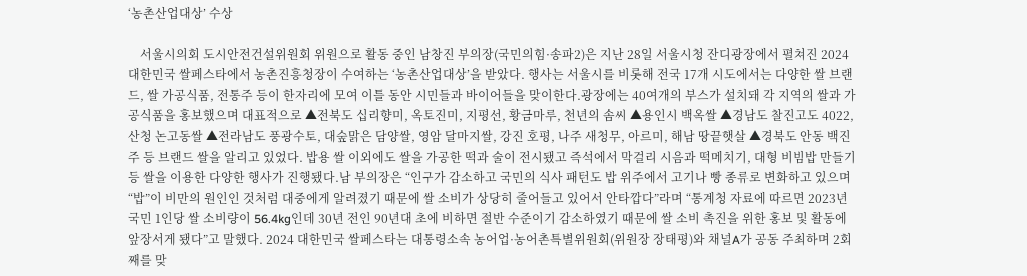‘농촌산업대상’ 수상

    서울시의회 도시안전건설위원회 위원으로 활동 중인 남창진 부의장(국민의힘·송파2)은 지난 28일 서울시청 잔디광장에서 펼쳐진 2024 대한민국 쌀페스타에서 농촌진흥청장이 수여하는 ‘농촌산업대상’을 받았다. 행사는 서울시를 비롯해 전국 17개 시도에서는 다양한 쌀 브랜드, 쌀 가공식품, 전통주 등이 한자리에 모여 이틀 동안 시민들과 바이어들을 맞이한다.광장에는 40여개의 부스가 설치돼 각 지역의 쌀과 가공식품을 홍보했으며 대표적으로 ▲전북도 십리향미, 옥토진미, 지평선, 황금마루, 천년의 솜씨 ▲용인시 백옥쌀 ▲경남도 찰진고도 4022, 산청 논고동쌀 ▲전라남도 풍광수토, 대숲맑은 담양쌀, 영암 달마지쌀, 강진 호평, 나주 새청무, 아르미, 해남 땅끝햇살 ▲경북도 안동 백진주 등 브랜드 쌀을 알리고 있었다. 밥용 쌀 이외에도 쌀을 가공한 떡과 술이 전시됐고 즉석에서 막걸리 시음과 떡메치기, 대형 비빔밥 만들기 등 쌀을 이용한 다양한 행사가 진행됐다.남 부의장은 “인구가 감소하고 국민의 식사 패턴도 밥 위주에서 고기나 빵 종류로 변화하고 있으며 “밥”이 비만의 원인인 것처럼 대중에게 알려졌기 때문에 쌀 소비가 상당히 줄어들고 있어서 안타깝다”라며 “통계청 자료에 따르면 2023년 국민 1인당 쌀 소비량이 56.4kg인데 30년 전인 90년대 초에 비하면 절반 수준이기 감소하였기 때문에 쌀 소비 촉진을 위한 홍보 및 활동에 앞장서게 됐다”고 말했다. 2024 대한민국 쌀페스타는 대통령소속 농어업·농어촌특별위원회(위원장 장태평)와 채널A가 공동 주최하며 2회째를 맞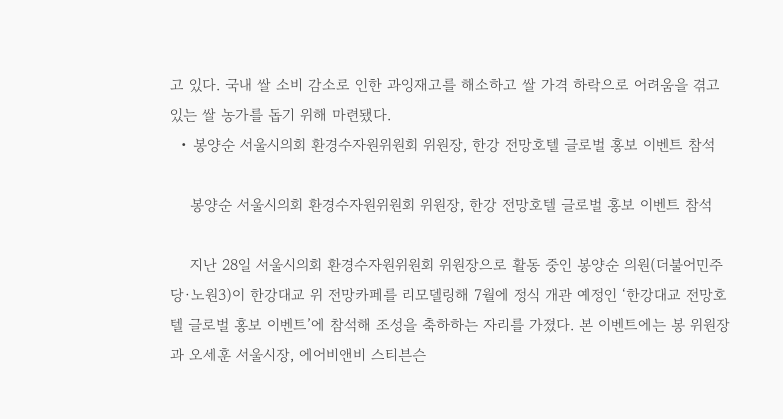고 있다. 국내 쌀 소비 감소로 인한 과잉재고를 해소하고 쌀 가격 하락으로 어려움을 겪고 있는 쌀 농가를 돕기 위해 마련됐다.
  • 봉양순 서울시의회 환경수자원위원회 위원장, 한강 전망호텔 글로벌 홍보 이벤트 참석

    봉양순 서울시의회 환경수자원위원회 위원장, 한강 전망호텔 글로벌 홍보 이벤트 참석

    지난 28일 서울시의회 환경수자원위원회 위원장으로 활동 중인 봉양순 의원(더불어민주당·노원3)이 한강대교 위 전망카페를 리모델링해 7월에 정식 개관 예정인 ‘한강대교 전망호텔 글로벌 홍보 이벤트’에 참석해 조성을 축하하는 자리를 가졌다. 본 이벤트에는 봉 위원장과 오세훈 서울시장, 에어비앤비 스티븐슨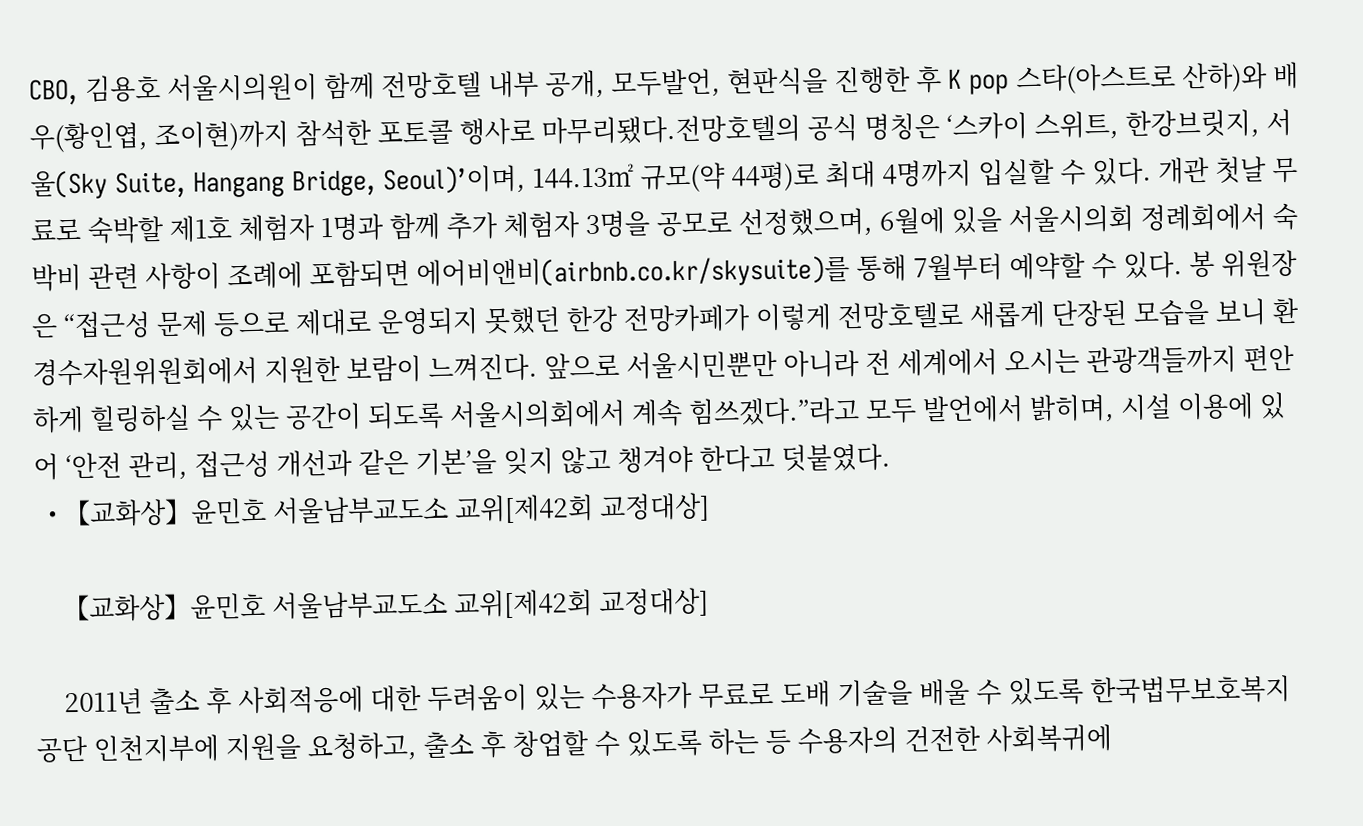CBO, 김용호 서울시의원이 함께 전망호텔 내부 공개, 모두발언, 현판식을 진행한 후 K pop 스타(아스트로 산하)와 배우(황인엽, 조이현)까지 참석한 포토콜 행사로 마무리됐다.전망호텔의 공식 명칭은 ‘스카이 스위트, 한강브릿지, 서울(Sky Suite, Hangang Bridge, Seoul)’이며, 144.13㎡ 규모(약 44평)로 최대 4명까지 입실할 수 있다. 개관 첫날 무료로 숙박할 제1호 체험자 1명과 함께 추가 체험자 3명을 공모로 선정했으며, 6월에 있을 서울시의회 정례회에서 숙박비 관련 사항이 조례에 포함되면 에어비앤비(airbnb.co.kr/skysuite)를 통해 7월부터 예약할 수 있다. 봉 위원장은 “접근성 문제 등으로 제대로 운영되지 못했던 한강 전망카페가 이렇게 전망호텔로 새롭게 단장된 모습을 보니 환경수자원위원회에서 지원한 보람이 느껴진다. 앞으로 서울시민뿐만 아니라 전 세계에서 오시는 관광객들까지 편안하게 힐링하실 수 있는 공간이 되도록 서울시의회에서 계속 힘쓰겠다.”라고 모두 발언에서 밝히며, 시설 이용에 있어 ‘안전 관리, 접근성 개선과 같은 기본’을 잊지 않고 챙겨야 한다고 덧붙였다.
  • 【교화상】윤민호 서울남부교도소 교위[제42회 교정대상]

    【교화상】윤민호 서울남부교도소 교위[제42회 교정대상]

    2011년 출소 후 사회적응에 대한 두려움이 있는 수용자가 무료로 도배 기술을 배울 수 있도록 한국법무보호복지공단 인천지부에 지원을 요청하고, 출소 후 창업할 수 있도록 하는 등 수용자의 건전한 사회복귀에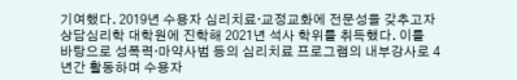기여했다. 2019년 수용자 심리치료·교정교화에 전문성을 갖추고자 상담심리학 대학원에 진학해 2021년 석사 학위를 취득했다. 이를 바탕으로 성폭력·마약사범 등의 심리치료 프로그램의 내부강사로 4년간 활동하며 수용자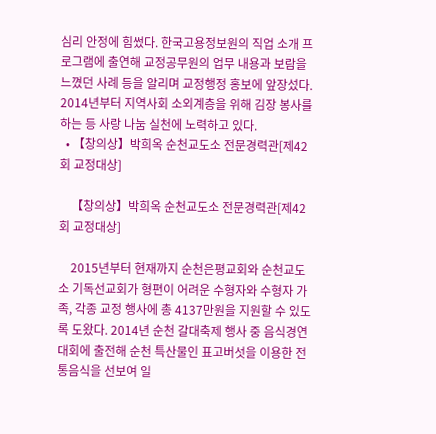심리 안정에 힘썼다. 한국고용정보원의 직업 소개 프로그램에 출연해 교정공무원의 업무 내용과 보람을 느꼈던 사례 등을 알리며 교정행정 홍보에 앞장섰다. 2014년부터 지역사회 소외계층을 위해 김장 봉사를 하는 등 사랑 나눔 실천에 노력하고 있다.
  • 【창의상】박희옥 순천교도소 전문경력관[제42회 교정대상]

    【창의상】박희옥 순천교도소 전문경력관[제42회 교정대상]

    2015년부터 현재까지 순천은평교회와 순천교도소 기독선교회가 형편이 어려운 수형자와 수형자 가족, 각종 교정 행사에 총 4137만원을 지원할 수 있도록 도왔다. 2014년 순천 갈대축제 행사 중 음식경연대회에 출전해 순천 특산물인 표고버섯을 이용한 전통음식을 선보여 일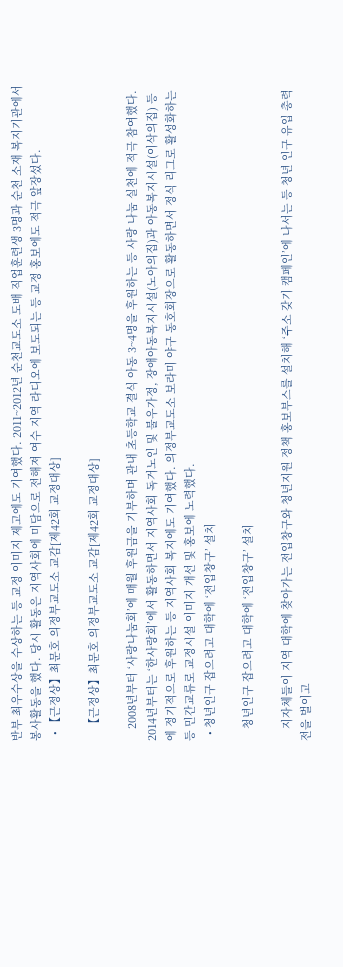반부 최우수상을 수상하는 등 교정 이미지 제고에도 기여했다. 2011~2012년 순천교도소 도배 직업훈련생 3명과 순천 소재 복지기관에서 봉사활동을 했다. 당시 활동은 지역사회에 미담으로 전해져 여수 지역 라디오에 보도되는 등 교정 홍보에도 적극 앞장섰다.
  • 【근정상】최문호 의정부교도소 교감[제42회 교정대상]

    【근정상】최문호 의정부교도소 교감[제42회 교정대상]

    2008년부터 ‘사랑나눔회’에 매월 후원금을 기부하며 관내 초등학교 결식 아동 3~4명을 후원하는 등 사랑 나눔 실천에 적극 참여했다. 2014년부터는 ‘한사랑회’에서 활동하면서 지역사회 독거노인 및 불우가정, 장애아동복지시설(노아의집)과 아동복지시설(이삭의집) 등에 정기적으로 후원하는 등 지역사회 복지에도 기여했다. 의정부교도소 보라미 야구 동호회장으로 활동하면서 정식 리그로 활성화하는 등 민간교류로 교정시설 이미지 개선 및 홍보에 노력했다.
  • 청년인구 잡으려고 대학에 ‘전입창구’ 설치

    청년인구 잡으려고 대학에 ‘전입창구’ 설치

    지자체들이 지역 대학에 찾아가는 전입창구와 청년지원 정책 홍보부스를 설치해 ‘주소 갖기 캠페인’에 나서는 등 청년 인구 유입 총력전을 벌이고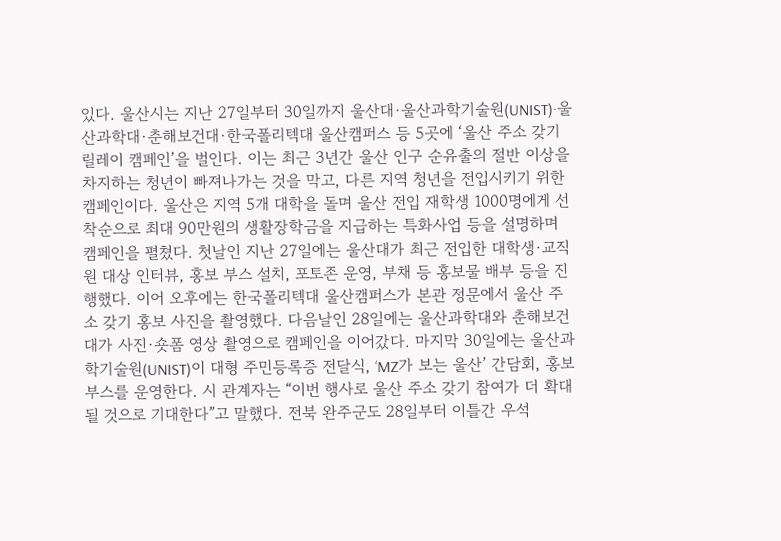있다. 울산시는 지난 27일부터 30일까지 울산대·울산과학기술원(UNIST)·울산과학대·춘해보건대·한국폴리텍대 울산캠퍼스 등 5곳에 ‘울산 주소 갖기 릴레이 캠페인’을 벌인다. 이는 최근 3년간 울산 인구 순유출의 절반 이상을 차지하는 청년이 빠져나가는 것을 막고, 다른 지역 청년을 전입시키기 위한 캠페인이다. 울산은 지역 5개 대학을 돌며 울산 전입 재학생 1000명에게 선착순으로 최대 90만원의 생활장학금을 지급하는 특화사업 등을 설명하며 캠페인을 펼쳤다. 첫날인 지난 27일에는 울산대가 최근 전입한 대학생·교직원 대상 인터뷰, 홍보 부스 설치, 포토존 운영, 부채 등 홍보물 배부 등을 진행했다. 이어 오후에는 한국폴리텍대 울산캠퍼스가 본관 정문에서 울산 주소 갖기 홍보 사진을 촬영했다. 다음날인 28일에는 울산과학대와 춘해보건대가 사진·숏폼 영상 촬영으로 캠페인을 이어갔다. 마지막 30일에는 울산과학기술원(UNIST)이 대형 주민등록증 전달식, ‘MZ가 보는 울산’ 간담회, 홍보부스를 운영한다. 시 관계자는 “이번 행사로 울산 주소 갖기 참여가 더 확대될 것으로 기대한다”고 말했다. 전북 완주군도 28일부터 이틀간 우석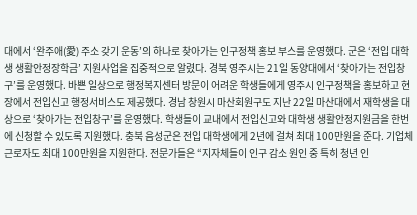대에서 ‘완주애(愛) 주소 갖기 운동’의 하나로 찾아가는 인구정책 홍보 부스를 운영했다. 군은 ‘전입 대학생 생활안정장학금’ 지원사업을 집중적으로 알렸다. 경북 영주시는 21일 동양대에서 ‘찾아가는 전입창구’를 운영했다. 바쁜 일상으로 행정복지센터 방문이 어려운 학생들에게 영주시 인구정책을 홍보하고 현장에서 전입신고 행정서비스도 제공했다. 경남 창원시 마산회원구도 지난 22일 마산대에서 재학생을 대상으로 ‘찾아가는 전입창구’를 운영했다. 학생들이 교내에서 전입신고와 대학생 생활안정지원금을 한번에 신청할 수 있도록 지원했다. 충북 음성군은 전입 대학생에게 2년에 걸쳐 최대 100만원을 준다. 기업체 근로자도 최대 100만원을 지원한다. 전문가들은 “지자체들이 인구 감소 원인 중 특히 청년 인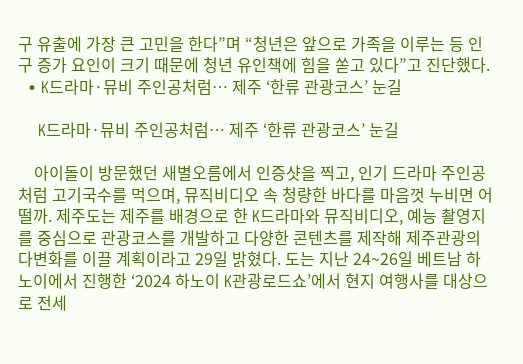구 유출에 가장 큰 고민을 한다”며 “청년은 앞으로 가족을 이루는 등 인구 증가 요인이 크기 때문에 청년 유인책에 힘을 쏟고 있다”고 진단했다.
  • K드라마·뮤비 주인공처럼… 제주 ‘한류 관광코스’ 눈길

    K드라마·뮤비 주인공처럼… 제주 ‘한류 관광코스’ 눈길

    아이돌이 방문했던 새별오름에서 인증샷을 찍고, 인기 드라마 주인공처럼 고기국수를 먹으며, 뮤직비디오 속 청량한 바다를 마음껏 누비면 어떨까. 제주도는 제주를 배경으로 한 K드라마와 뮤직비디오, 예능 촬영지를 중심으로 관광코스를 개발하고 다양한 콘텐츠를 제작해 제주관광의 다변화를 이끌 계획이라고 29일 밝혔다. 도는 지난 24~26일 베트남 하노이에서 진행한 ‘2024 하노이 K관광로드쇼’에서 현지 여행사를 대상으로 전세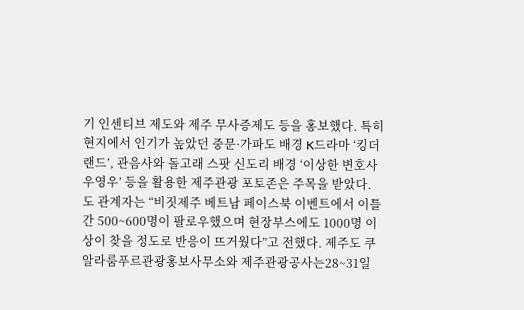기 인센티브 제도와 제주 무사증제도 등을 홍보했다. 특히 현지에서 인기가 높았던 중문·가파도 배경 K드라마 ‘킹더랜드’, 관음사와 돌고래 스팟 신도리 배경 ‘이상한 변호사 우영우’ 등을 활용한 제주관광 포토존은 주목을 받았다. 도 관계자는 “비짓제주 베트남 페이스북 이벤트에서 이틀간 500~600명이 팔로우했으며 현장부스에도 1000명 이상이 찾을 정도로 반응이 뜨거웠다”고 전했다. 제주도 쿠알라룸푸르관광홍보사무소와 제주관광공사는28~31일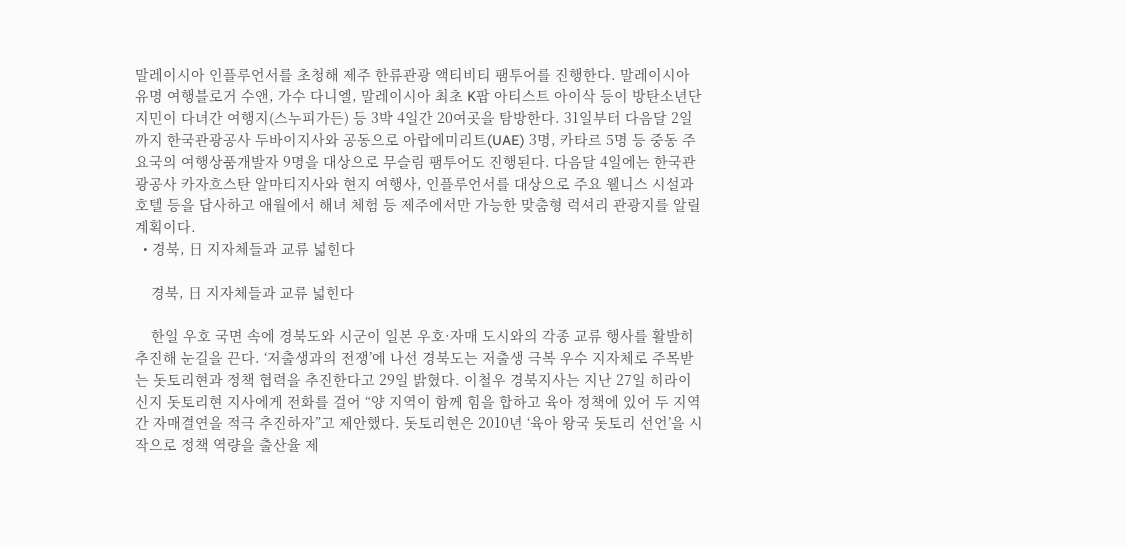말레이시아 인플루언서를 초청해 제주 한류관광 액티비티 팸투어를 진행한다. 말레이시아 유명 여행블로거 수앤, 가수 다니엘, 말레이시아 최초 K팝 아티스트 아이삭 등이 방탄소년단 지민이 다녀간 여행지(스누피가든) 등 3박 4일간 20여곳을 탐방한다. 31일부터 다음달 2일까지 한국관광공사 두바이지사와 공동으로 아랍에미리트(UAE) 3명, 카타르 5명 등 중동 주요국의 여행상품개발자 9명을 대상으로 무슬림 팸투어도 진행된다. 다음달 4일에는 한국관광공사 카자흐스탄 알마티지사와 현지 여행사, 인플루언서를 대상으로 주요 웰니스 시설과 호텔 등을 답사하고 애월에서 해녀 체험 등 제주에서만 가능한 맞춤형 럭셔리 관광지를 알릴 계획이다.
  • 경북, 日 지자체들과 교류 넓힌다

    경북, 日 지자체들과 교류 넓힌다

    한일 우호 국면 속에 경북도와 시군이 일본 우호·자매 도시와의 각종 교류 행사를 활발히 추진해 눈길을 끈다. ‘저출생과의 전쟁’에 나선 경북도는 저출생 극복 우수 지자체로 주목받는 돗토리현과 정책 협력을 추진한다고 29일 밝혔다. 이철우 경북지사는 지난 27일 히라이 신지 돗토리현 지사에게 전화를 걸어 “양 지역이 함께 힘을 합하고 육아 정책에 있어 두 지역 간 자매결연을 적극 추진하자”고 제안했다. 돗토리현은 2010년 ‘육아 왕국 돗토리 선언’을 시작으로 정책 역량을 출산율 제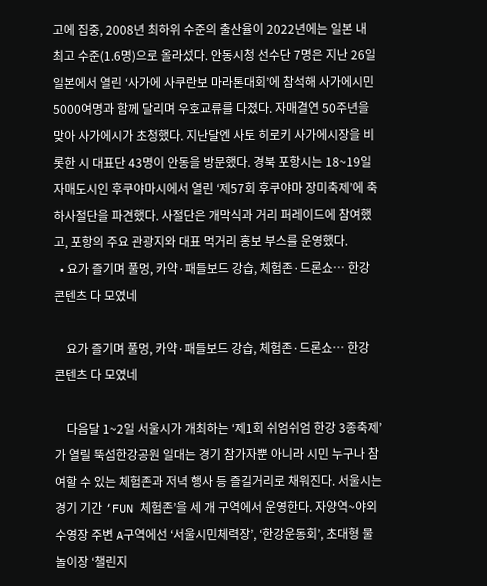고에 집중, 2008년 최하위 수준의 출산율이 2022년에는 일본 내 최고 수준(1.6명)으로 올라섰다. 안동시청 선수단 7명은 지난 26일 일본에서 열린 ‘사가에 사쿠란보 마라톤대회’에 참석해 사가에시민 5000여명과 함께 달리며 우호교류를 다졌다. 자매결연 50주년을 맞아 사가에시가 초청했다. 지난달엔 사토 히로키 사가에시장을 비롯한 시 대표단 43명이 안동을 방문했다. 경북 포항시는 18~19일 자매도시인 후쿠야마시에서 열린 ‘제57회 후쿠야마 장미축제’에 축하사절단을 파견했다. 사절단은 개막식과 거리 퍼레이드에 참여했고, 포항의 주요 관광지와 대표 먹거리 홍보 부스를 운영했다.
  • 요가 즐기며 풀멍, 카약·패들보드 강습, 체험존·드론쇼… 한강 콘텐츠 다 모였네

    요가 즐기며 풀멍, 카약·패들보드 강습, 체험존·드론쇼… 한강 콘텐츠 다 모였네

    다음달 1~2일 서울시가 개최하는 ‘제1회 쉬엄쉬엄 한강 3종축제’가 열릴 뚝섬한강공원 일대는 경기 참가자뿐 아니라 시민 누구나 참여할 수 있는 체험존과 저녁 행사 등 즐길거리로 채워진다. 서울시는 경기 기간 ‘FUN 체험존’을 세 개 구역에서 운영한다. 자양역~야외수영장 주변 A구역에선 ‘서울시민체력장’, ‘한강운동회’, 초대형 물놀이장 ‘챌린지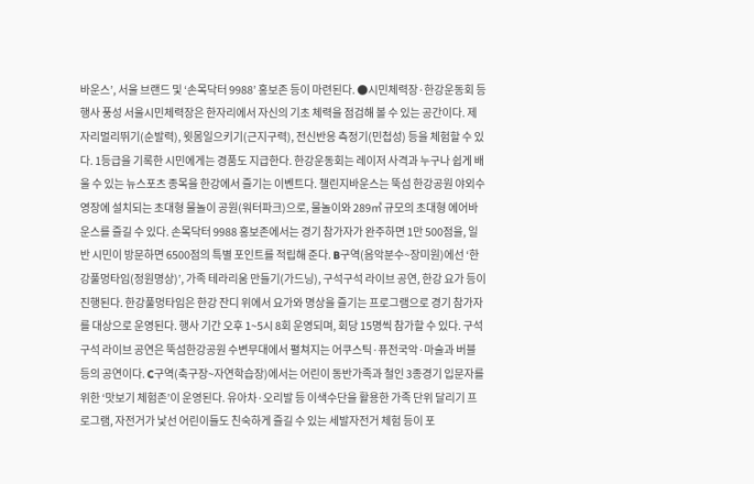바운스’, 서울 브랜드 및 ‘손목닥터 9988’ 홍보존 등이 마련된다. ●시민체력장·한강운동회 등 행사 풍성 서울시민체력장은 한자리에서 자신의 기초 체력을 점검해 볼 수 있는 공간이다. 제자리멀리뛰기(순발력), 윗몸일으키기(근지구력), 전신반응 측정기(민첩성) 등을 체험할 수 있다. 1등급을 기록한 시민에게는 경품도 지급한다. 한강운동회는 레이저 사격과 누구나 쉽게 배울 수 있는 뉴스포츠 종목을 한강에서 즐기는 이벤트다. 챌린지바운스는 뚝섬 한강공원 야외수영장에 설치되는 초대형 물놀이 공원(워터파크)으로, 물놀이와 289㎡ 규모의 초대형 에어바운스를 즐길 수 있다. 손목닥터 9988 홍보존에서는 경기 참가자가 완주하면 1만 500점을, 일반 시민이 방문하면 6500점의 특별 포인트를 적립해 준다. B구역(음악분수~장미원)에선 ‘한강풀멍타임(정원명상)’, 가족 테라리움 만들기(가드닝), 구석구석 라이브 공연, 한강 요가 등이 진행된다. 한강풀멍타임은 한강 잔디 위에서 요가와 명상을 즐기는 프로그램으로 경기 참가자를 대상으로 운영된다. 행사 기간 오후 1~5시 8회 운영되며, 회당 15명씩 참가할 수 있다. 구석구석 라이브 공연은 뚝섬한강공원 수변무대에서 펼쳐지는 어쿠스틱·퓨전국악·마술과 버블 등의 공연이다. C구역(축구장~자연학습장)에서는 어린이 동반가족과 철인 3종경기 입문자를 위한 ‘맛보기 체험존’이 운영된다. 유아차·오리발 등 이색수단을 활용한 가족 단위 달리기 프로그램, 자전거가 낯선 어린이들도 친숙하게 즐길 수 있는 세발자전거 체험 등이 포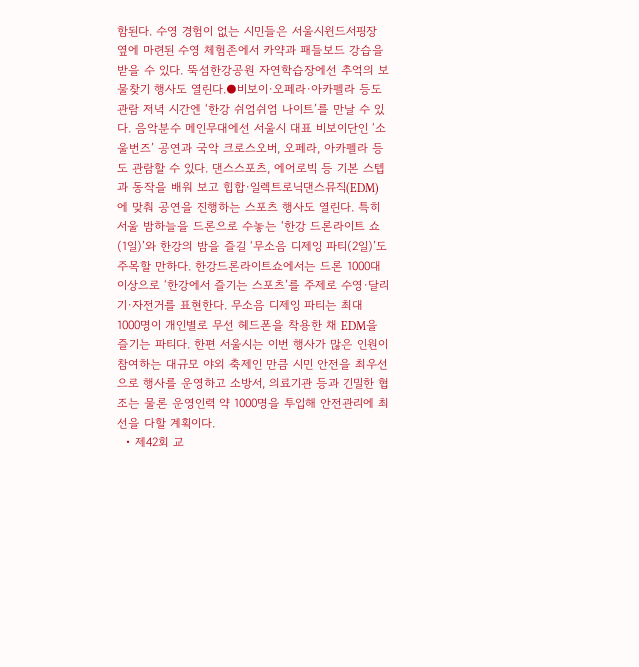함된다. 수영 경험이 없는 시민들은 서울시윈드서핑장 옆에 마련된 수영 체험존에서 카약과 패들보드 강습을 받을 수 있다. 뚝섬한강공원 자연학습장에선 추억의 보물찾기 행사도 열린다.●비보이·오페라·아카펠라 등도 관람 저녁 시간엔 ‘한강 쉬엄쉬엄 나이트’를 만날 수 있다. 음악분수 메인무대에선 서울시 대표 비보이단인 ‘소울번즈’ 공연과 국악 크로스오버, 오페라, 아카펠라 등도 관람할 수 있다. 댄스스포츠, 에어로빅 등 기본 스텝과 동작을 배워 보고 힙합·일렉트로닉댄스뮤직(EDM)에 맞춰 공연을 진행하는 스포츠 행사도 열린다. 특히 서울 밤하늘을 드론으로 수놓는 ‘한강 드론라이트 쇼(1일)’와 한강의 밤을 즐길 ‘무소음 디제잉 파티(2일)’도 주목할 만하다. 한강드론라이트쇼에서는 드론 1000대 이상으로 ‘한강에서 즐기는 스포츠’를 주제로 수영·달리기·자전거를 표현한다. 무소음 디제잉 파티는 최대 1000명이 개인별로 무선 헤드폰을 착용한 채 EDM을 즐기는 파티다. 한편 서울시는 이번 행사가 많은 인원이 참여하는 대규모 야외 축제인 만큼 시민 안전을 최우선으로 행사를 운영하고 소방서, 의료기관 등과 긴밀한 협조는 물론 운영인력 약 1000명을 투입해 안전관리에 최선을 다할 계획이다.
  • 제42회 교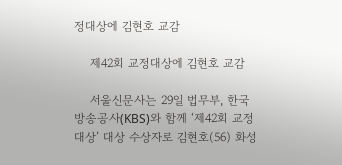정대상에 김현호 교감

    제42회 교정대상에 김현호 교감

    서울신문사는 29일 법무부, 한국방송공사(KBS)와 함께 ‘제42회 교정대상’ 대상 수상자로 김현호(56) 화성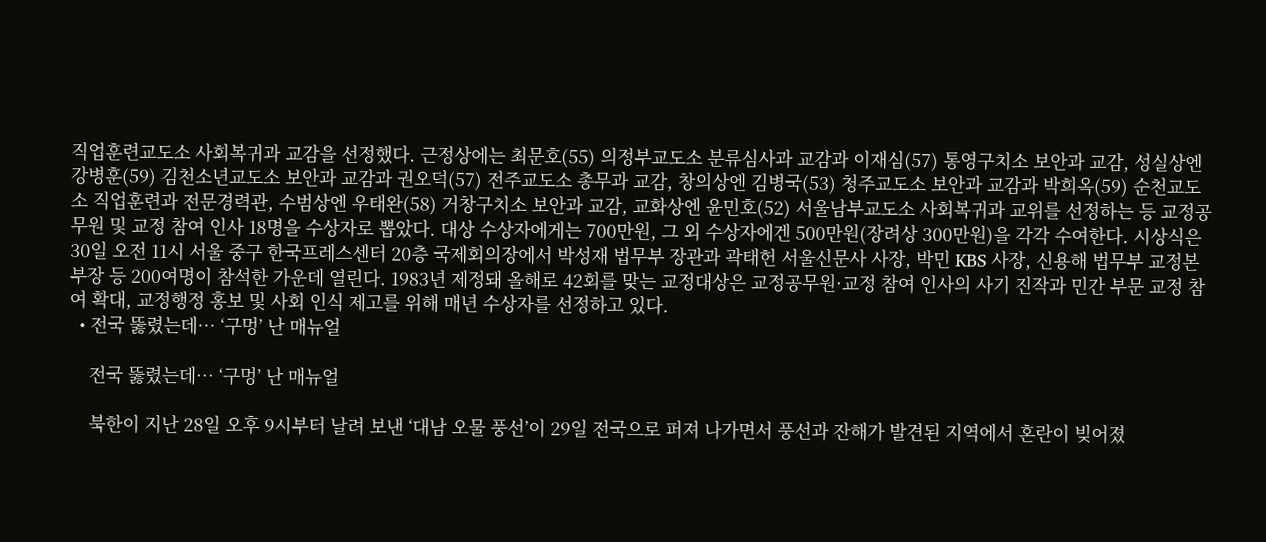직업훈련교도소 사회복귀과 교감을 선정했다. 근정상에는 최문호(55) 의정부교도소 분류심사과 교감과 이재심(57) 통영구치소 보안과 교감, 성실상엔 강병훈(59) 김천소년교도소 보안과 교감과 권오덕(57) 전주교도소 총무과 교감, 창의상엔 김병국(53) 청주교도소 보안과 교감과 박희옥(59) 순천교도소 직업훈련과 전문경력관, 수범상엔 우태완(58) 거창구치소 보안과 교감, 교화상엔 윤민호(52) 서울남부교도소 사회복귀과 교위를 선정하는 등 교정공무원 및 교정 참여 인사 18명을 수상자로 뽑았다. 대상 수상자에게는 700만원, 그 외 수상자에겐 500만원(장려상 300만원)을 각각 수여한다. 시상식은 30일 오전 11시 서울 중구 한국프레스센터 20층 국제회의장에서 박성재 법무부 장관과 곽태헌 서울신문사 사장, 박민 KBS 사장, 신용해 법무부 교정본부장 등 200여명이 참석한 가운데 열린다. 1983년 제정돼 올해로 42회를 맞는 교정대상은 교정공무원·교정 참여 인사의 사기 진작과 민간 부문 교정 참여 확대, 교정행정 홍보 및 사회 인식 제고를 위해 매년 수상자를 선정하고 있다.
  • 전국 뚫렸는데… ‘구멍’ 난 매뉴얼

    전국 뚫렸는데… ‘구멍’ 난 매뉴얼

    북한이 지난 28일 오후 9시부터 날려 보낸 ‘대남 오물 풍선’이 29일 전국으로 퍼져 나가면서 풍선과 잔해가 발견된 지역에서 혼란이 빚어졌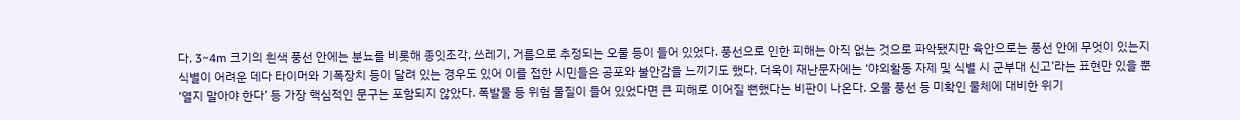다. 3~4m 크기의 흰색 풍선 안에는 분뇨를 비롯해 종잇조각, 쓰레기, 거름으로 추정되는 오물 등이 들어 있었다. 풍선으로 인한 피해는 아직 없는 것으로 파악됐지만 육안으로는 풍선 안에 무엇이 있는지 식별이 어려운 데다 타이머와 기폭장치 등이 달려 있는 경우도 있어 이를 접한 시민들은 공포와 불안감을 느끼기도 했다. 더욱이 재난문자에는 ‘야외활동 자제 및 식별 시 군부대 신고’라는 표현만 있을 뿐 ‘열지 말아야 한다’ 등 가장 핵심적인 문구는 포함되지 않았다. 폭발물 등 위험 물질이 들어 있었다면 큰 피해로 이어질 뻔했다는 비판이 나온다. 오물 풍선 등 미확인 물체에 대비한 위기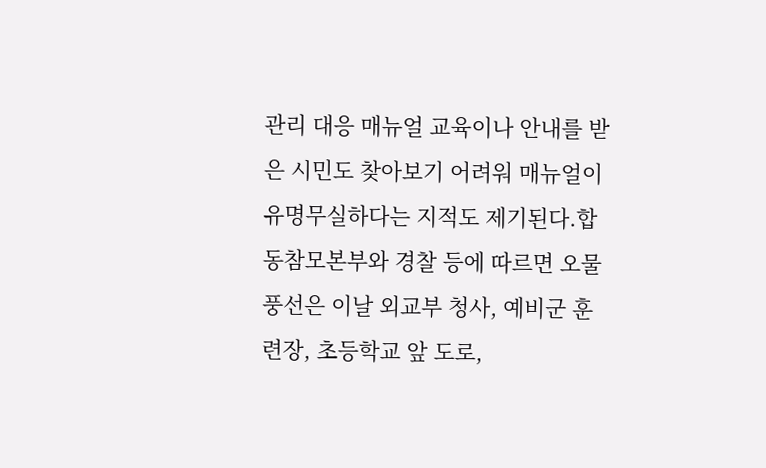관리 대응 매뉴얼 교육이나 안내를 받은 시민도 찾아보기 어려워 매뉴얼이 유명무실하다는 지적도 제기된다.합동참모본부와 경찰 등에 따르면 오물 풍선은 이날 외교부 청사, 예비군 훈련장, 초등학교 앞 도로,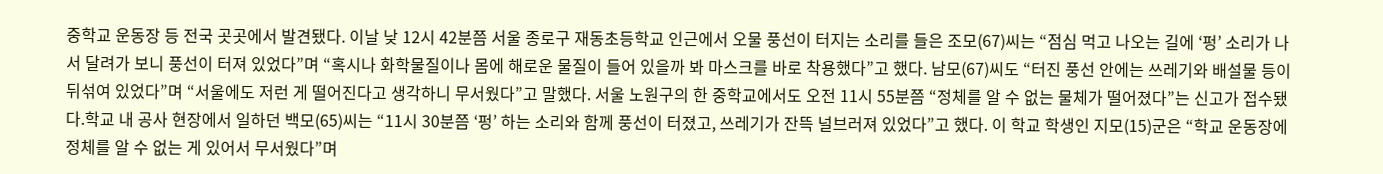중학교 운동장 등 전국 곳곳에서 발견됐다. 이날 낮 12시 42분쯤 서울 종로구 재동초등학교 인근에서 오물 풍선이 터지는 소리를 들은 조모(67)씨는 “점심 먹고 나오는 길에 ‘펑’ 소리가 나서 달려가 보니 풍선이 터져 있었다”며 “혹시나 화학물질이나 몸에 해로운 물질이 들어 있을까 봐 마스크를 바로 착용했다”고 했다. 남모(67)씨도 “터진 풍선 안에는 쓰레기와 배설물 등이 뒤섞여 있었다”며 “서울에도 저런 게 떨어진다고 생각하니 무서웠다”고 말했다. 서울 노원구의 한 중학교에서도 오전 11시 55분쯤 “정체를 알 수 없는 물체가 떨어졌다”는 신고가 접수됐다.학교 내 공사 현장에서 일하던 백모(65)씨는 “11시 30분쯤 ‘펑’ 하는 소리와 함께 풍선이 터졌고, 쓰레기가 잔뜩 널브러져 있었다”고 했다. 이 학교 학생인 지모(15)군은 “학교 운동장에 정체를 알 수 없는 게 있어서 무서웠다”며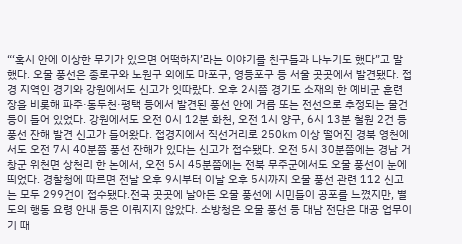“‘혹시 안에 이상한 무기가 있으면 어떡하지’라는 이야기를 친구들과 나누기도 했다”고 말했다. 오물 풍선은 종로구와 노원구 외에도 마포구, 영등포구 등 서울 곳곳에서 발견됐다. 접경 지역인 경기와 강원에서도 신고가 잇따랐다. 오후 2시쯤 경기도 소재의 한 예비군 훈련장을 비롯해 파주·동두천·평택 등에서 발견된 풍선 안에 거름 또는 전선으로 추정되는 물건 등이 들어 있었다. 강원에서도 오전 0시 12분 화천, 오전 1시 양구, 6시 13분 철원 2건 등 풍선 잔해 발견 신고가 들어왔다. 접경지에서 직선거리로 250㎞ 이상 떨어진 경북 영천에서도 오전 7시 40분쯤 풍선 잔해가 있다는 신고가 접수됐다. 오전 5시 30분쯤에는 경남 거창군 위천면 상천리 한 논에서, 오전 5시 45분쯤에는 전북 무주군에서도 오물 풍선이 눈에 띄었다. 경찰청에 따르면 전날 오후 9시부터 이날 오후 5시까지 오물 풍선 관련 112 신고는 모두 299건이 접수됐다.전국 곳곳에 날아든 오물 풍선에 시민들이 공포를 느꼈지만, 별도의 행동 요령 안내 등은 이뤄지지 않았다. 소방청은 오물 풍선 등 대남 전단은 대공 업무이기 때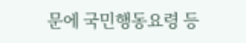문에 국민행동요령 등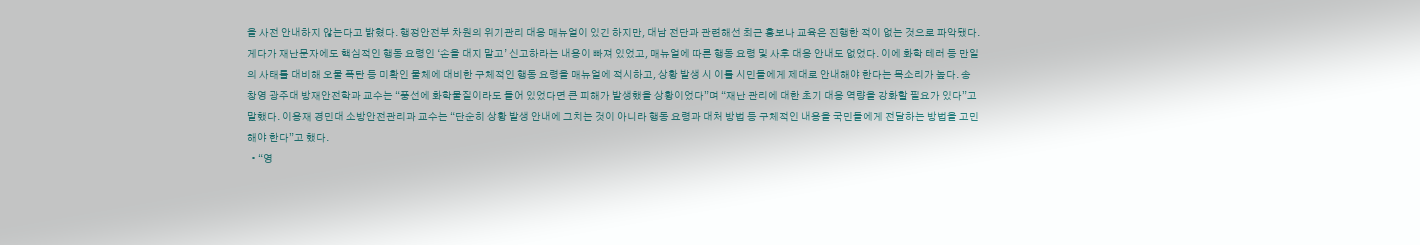을 사전 안내하지 않는다고 밝혔다. 행정안전부 차원의 위기관리 대응 매뉴얼이 있긴 하지만, 대남 전단과 관련해선 최근 홍보나 교육은 진행한 적이 없는 것으로 파악됐다. 게다가 재난문자에도 핵심적인 행동 요령인 ‘손을 대지 말고’ 신고하라는 내용이 빠져 있었고, 매뉴얼에 따른 행동 요령 및 사후 대응 안내도 없었다. 이에 화학 테러 등 만일의 사태를 대비해 오물 폭탄 등 미확인 물체에 대비한 구체적인 행동 요령을 매뉴얼에 적시하고, 상황 발생 시 이를 시민들에게 제대로 안내해야 한다는 목소리가 높다. 송창영 광주대 방재안전학과 교수는 “풍선에 화학물질이라도 들어 있었다면 큰 피해가 발생했을 상황이었다”며 “재난 관리에 대한 초기 대응 역량을 강화할 필요가 있다”고 말했다. 이용재 경민대 소방안전관리과 교수는 “단순히 상황 발생 안내에 그치는 것이 아니라 행동 요령과 대처 방법 등 구체적인 내용을 국민들에게 전달하는 방법을 고민해야 한다”고 했다.
  • “영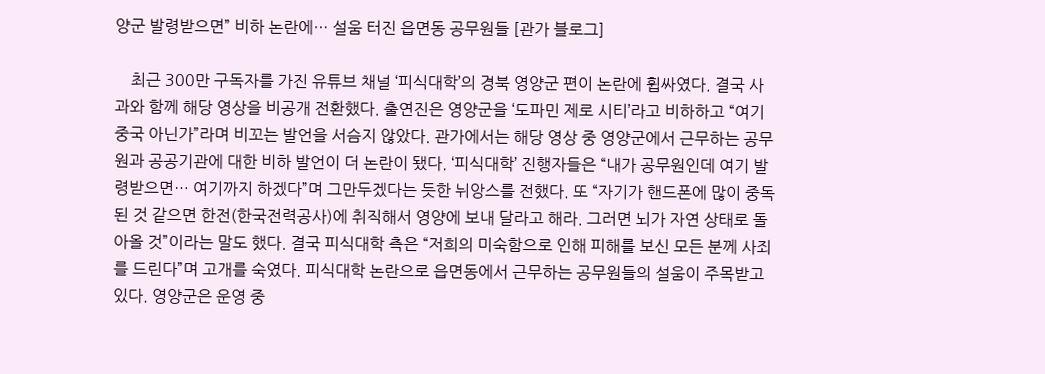양군 발령받으면” 비하 논란에… 설움 터진 읍면동 공무원들 [관가 블로그]

    최근 300만 구독자를 가진 유튜브 채널 ‘피식대학’의 경북 영양군 편이 논란에 휩싸였다. 결국 사과와 함께 해당 영상을 비공개 전환했다. 출연진은 영양군을 ‘도파민 제로 시티’라고 비하하고 “여기 중국 아닌가”라며 비꼬는 발언을 서슴지 않았다. 관가에서는 해당 영상 중 영양군에서 근무하는 공무원과 공공기관에 대한 비하 발언이 더 논란이 됐다. ‘피식대학’ 진행자들은 “내가 공무원인데 여기 발령받으면… 여기까지 하겠다”며 그만두겠다는 듯한 뉘앙스를 전했다. 또 “자기가 핸드폰에 많이 중독된 것 같으면 한전(한국전력공사)에 취직해서 영양에 보내 달라고 해라. 그러면 뇌가 자연 상태로 돌아올 것”이라는 말도 했다. 결국 피식대학 측은 “저희의 미숙함으로 인해 피해를 보신 모든 분께 사죄를 드린다”며 고개를 숙였다. 피식대학 논란으로 읍면동에서 근무하는 공무원들의 설움이 주목받고 있다. 영양군은 운영 중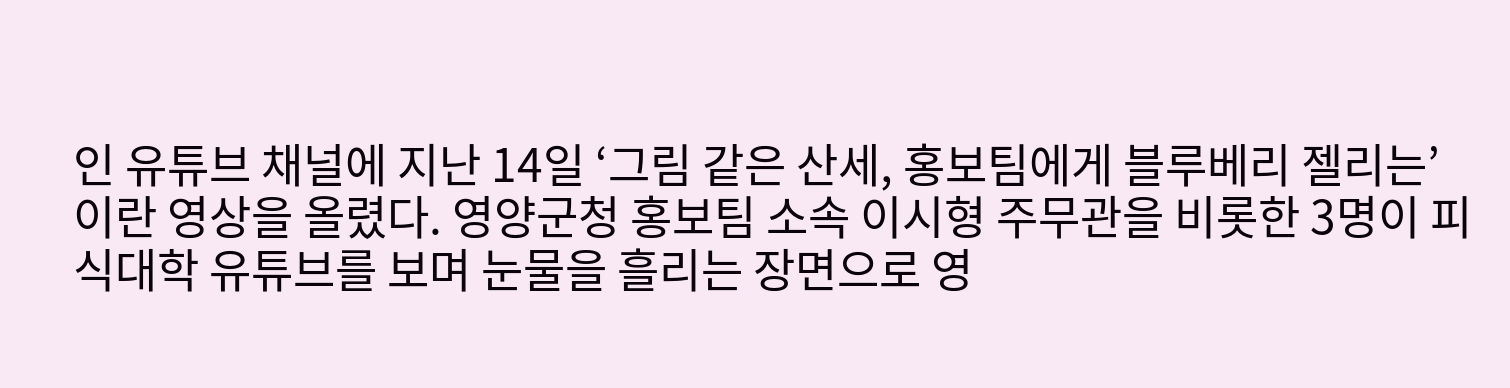인 유튜브 채널에 지난 14일 ‘그림 같은 산세, 홍보팀에게 블루베리 젤리는’이란 영상을 올렸다. 영양군청 홍보팀 소속 이시형 주무관을 비롯한 3명이 피식대학 유튜브를 보며 눈물을 흘리는 장면으로 영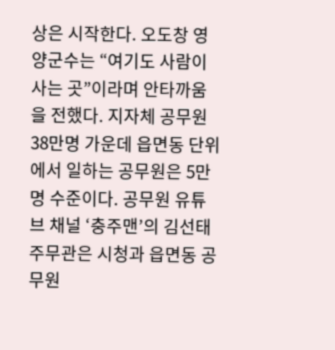상은 시작한다. 오도창 영양군수는 “여기도 사람이 사는 곳”이라며 안타까움을 전했다. 지자체 공무원 38만명 가운데 읍면동 단위에서 일하는 공무원은 5만명 수준이다. 공무원 유튜브 채널 ‘충주맨’의 김선태 주무관은 시청과 읍면동 공무원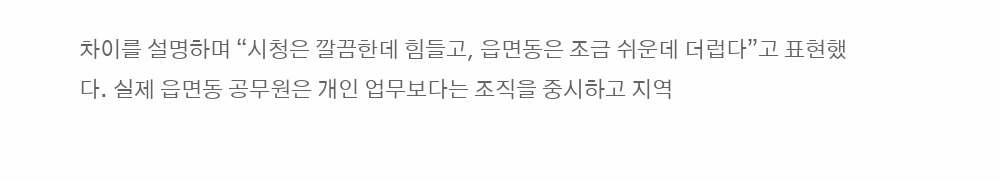차이를 설명하며 “시청은 깔끔한데 힘들고, 읍면동은 조금 쉬운데 더럽다”고 표현했다. 실제 읍면동 공무원은 개인 업무보다는 조직을 중시하고 지역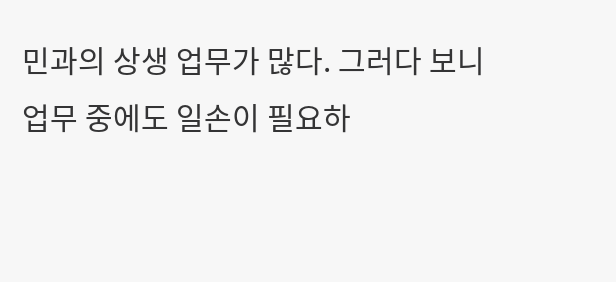민과의 상생 업무가 많다. 그러다 보니 업무 중에도 일손이 필요하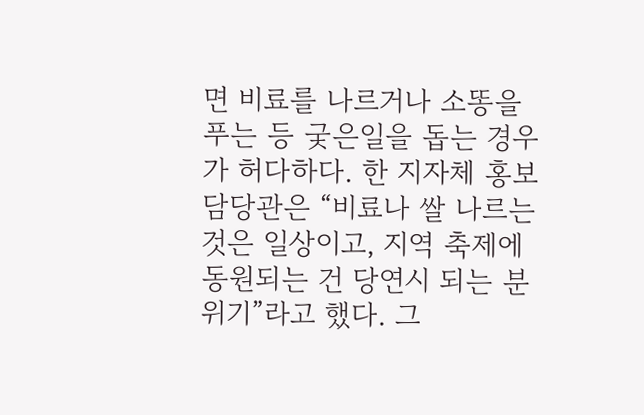면 비료를 나르거나 소똥을 푸는 등 궂은일을 돕는 경우가 허다하다. 한 지자체 홍보담당관은 “비료나 쌀 나르는 것은 일상이고, 지역 축제에 동원되는 건 당연시 되는 분위기”라고 했다. 그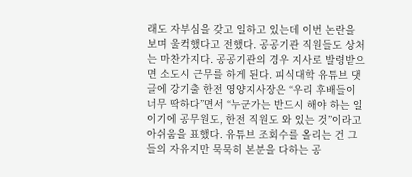래도 자부심을 갖고 일하고 있는데 이번 논란을 보며 울컥했다고 전했다. 공공기관 직원들도 상처는 마찬가지다. 공공기관의 경우 지사로 발령받으면 소도시 근무를 하게 된다. 피식대학 유튜브 댓글에 강기출 한전 영양지사장은 “우리 후배들이 너무 딱하다”면서 “누군가는 반드시 해야 하는 일이기에 공무원도, 한전 직원도 와 있는 것”이라고 아쉬움을 표했다. 유튜브 조회수를 올리는 건 그들의 자유지만 묵묵히 본분을 다하는 공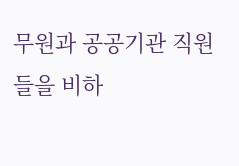무원과 공공기관 직원들을 비하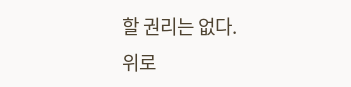할 권리는 없다.
위로